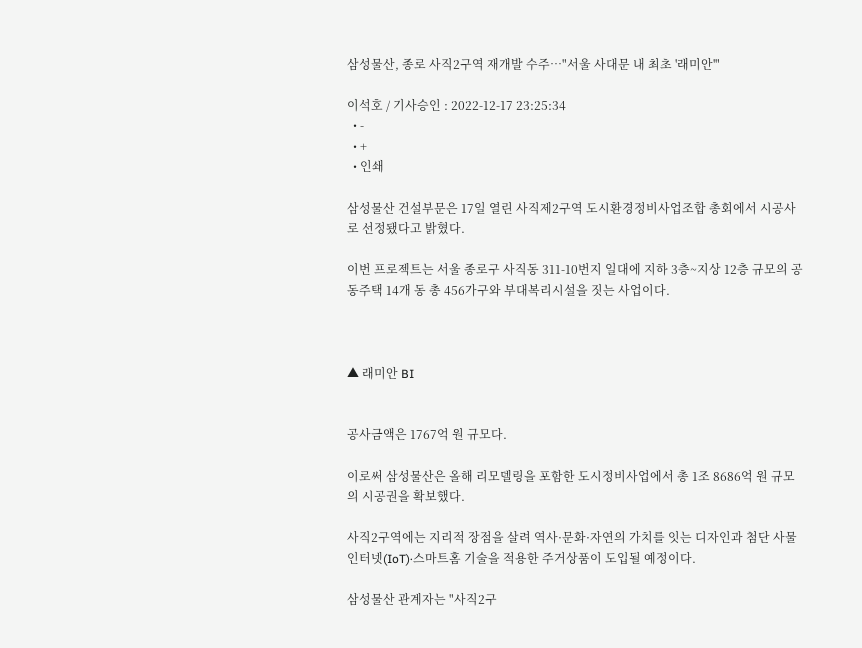삼성물산, 종로 사직2구역 재개발 수주…"서울 사대문 내 최초 '래미안'"

이석호 / 기사승인 : 2022-12-17 23:25:34
  • -
  • +
  • 인쇄

삼성물산 건설부문은 17일 열린 사직제2구역 도시환경정비사업조합 총회에서 시공사로 선정됐다고 밝혔다.

이번 프로젝트는 서울 종로구 사직동 311-10번지 일대에 지하 3층~지상 12층 규모의 공동주택 14개 동 총 456가구와 부대복리시설을 짓는 사업이다.



▲ 래미안 BI


공사금액은 1767억 원 규모다.

이로써 삼성물산은 올해 리모델링을 포함한 도시정비사업에서 총 1조 8686억 원 규모의 시공권을 확보했다.

사직2구역에는 지리적 장점을 살려 역사·문화·자연의 가치를 잇는 디자인과 첨단 사물인터넷(IoT)·스마트홈 기술을 적용한 주거상품이 도입될 예정이다.

삼성물산 관계자는 "사직2구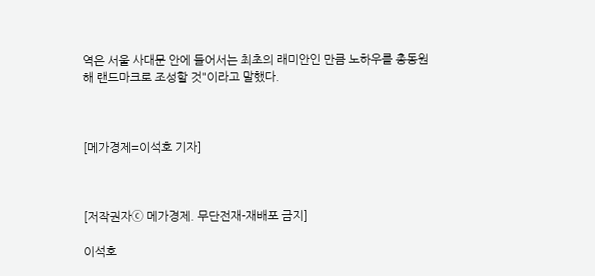역은 서울 사대문 안에 들어서는 최초의 래미안인 만큼 노하우를 총동원해 랜드마크로 조성할 것"이라고 말했다.



[메가경제=이석호 기자]



[저작권자ⓒ 메가경제. 무단전재-재배포 금지]

이석호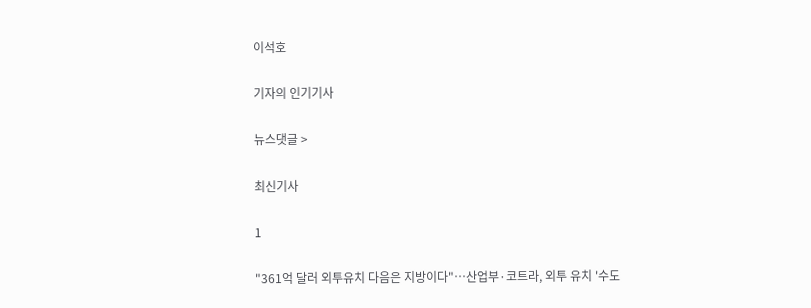이석호

기자의 인기기사

뉴스댓글 >

최신기사

1

"361억 달러 외투유치 다음은 지방이다"…산업부·코트라, 외투 유치 '수도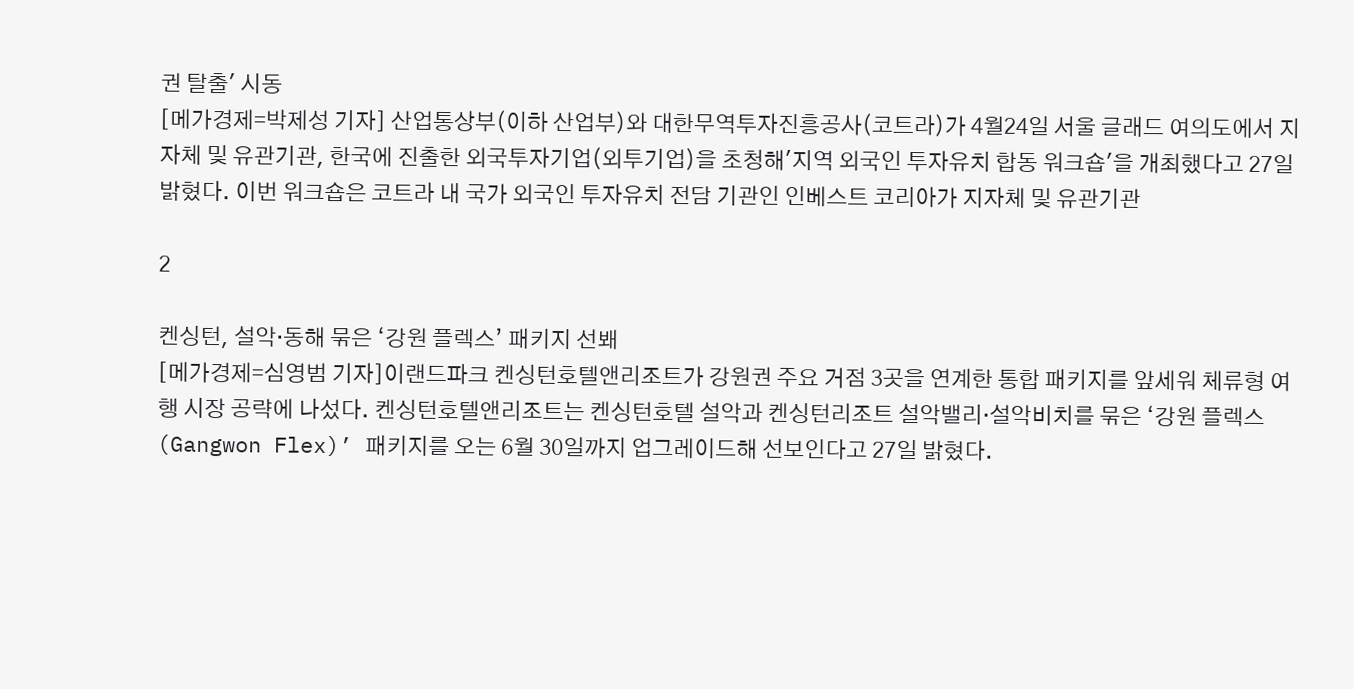권 탈출' 시동
[메가경제=박제성 기자] 산업통상부(이하 산업부)와 대한무역투자진흥공사(코트라)가 4월24일 서울 글래드 여의도에서 지자체 및 유관기관, 한국에 진출한 외국투자기업(외투기업)을 초청해'지역 외국인 투자유치 합동 워크숍'을 개최했다고 27일 밝혔다. 이번 워크숍은 코트라 내 국가 외국인 투자유치 전담 기관인 인베스트 코리아가 지자체 및 유관기관

2

켄싱턴, 설악·동해 묶은 ‘강원 플렉스’ 패키지 선봬
[메가경제=심영범 기자]이랜드파크 켄싱턴호텔앤리조트가 강원권 주요 거점 3곳을 연계한 통합 패키지를 앞세워 체류형 여행 시장 공략에 나섰다. 켄싱턴호텔앤리조트는 켄싱턴호텔 설악과 켄싱턴리조트 설악밸리·설악비치를 묶은 ‘강원 플렉스(Gangwon Flex)’ 패키지를 오는 6월 30일까지 업그레이드해 선보인다고 27일 밝혔다.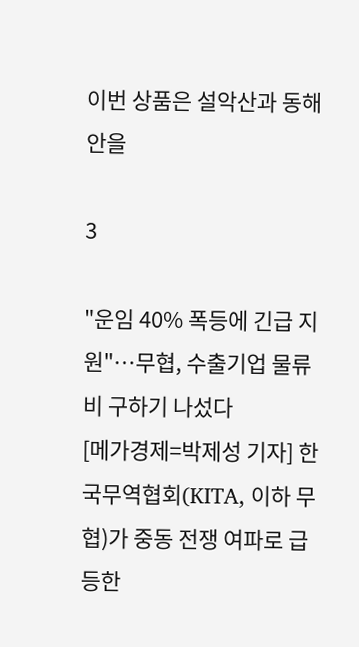이번 상품은 설악산과 동해안을

3

"운임 40% 폭등에 긴급 지원"…무협, 수출기업 물류비 구하기 나섰다
[메가경제=박제성 기자] 한국무역협회(KITA, 이하 무협)가 중동 전쟁 여파로 급등한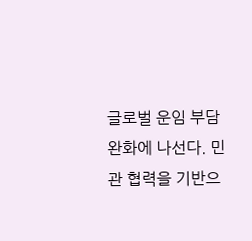글로벌 운임 부담 완화에 나선다. 민관 협력을 기반으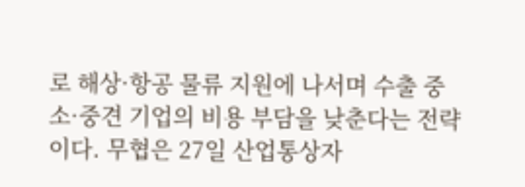로 해상·항공 물류 지원에 나서며 수출 중소·중견 기업의 비용 부담을 낮춘다는 전략이다. 무협은 27일 산업통상자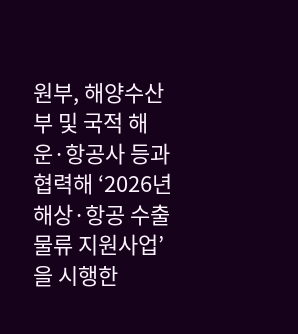원부, 해양수산부 및 국적 해운·항공사 등과 협력해 ‘2026년 해상·항공 수출물류 지원사업’을 시행한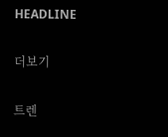HEADLINE

더보기

트렌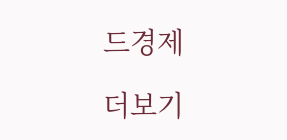드경제

더보기